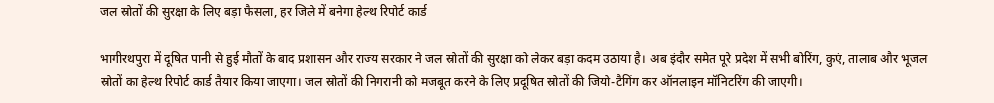जल स्रोतों की सुरक्षा के लिए बड़ा फैसला, हर जिले में बनेगा हेल्थ रिपोर्ट कार्ड

भागीरथपुरा में दूषित पानी से हुई मौतों के बाद प्रशासन और राज्य सरकार ने जल स्रोतों की सुरक्षा को लेकर बड़ा कदम उठाया है। अब इंदौर समेत पूरे प्रदेश में सभी बोरिंग, कुएं, तालाब और भूजल स्रोतों का हेल्थ रिपोर्ट कार्ड तैयार किया जाएगा। जल स्रोतों की निगरानी को मजबूत करने के लिए प्रदूषित स्रोतों की जियो-टैगिंग कर ऑनलाइन मॉनिटरिंग की जाएगी।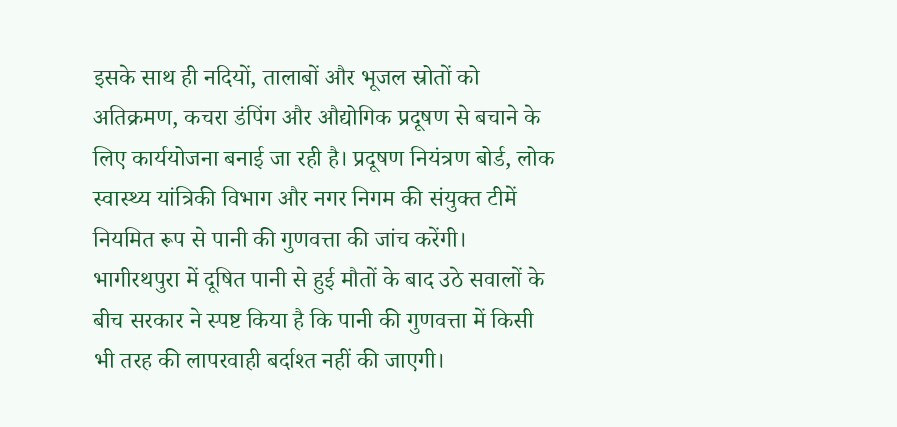इसके साथ ही नदियों, तालाबों और भूजल स्रोतों को अतिक्रमण, कचरा डंपिंग और औद्योगिक प्रदूषण से बचाने के लिए कार्ययोजना बनाई जा रही है। प्रदूषण नियंत्रण बोर्ड, लोक स्वास्थ्य यांत्रिकी विभाग और नगर निगम की संयुक्त टीमें नियमित रूप से पानी की गुणवत्ता की जांच करेंगी। भागीरथपुरा में दूषित पानी से हुई मौतों के बाद उठे सवालों के बीच सरकार ने स्पष्ट किया है कि पानी की गुणवत्ता में किसी भी तरह की लापरवाही बर्दाश्त नहीं की जाएगी।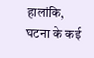हालांकि, घटना के कई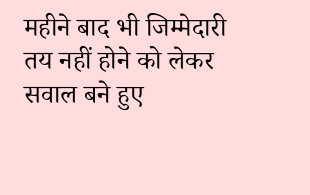महीने बाद भी जिम्मेदारी तय नहीं होने को लेकर सवाल बने हुए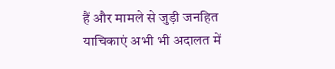हैं और मामले से जुड़ी जनहित याचिकाएं अभी भी अदालत में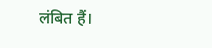लंबित हैं।